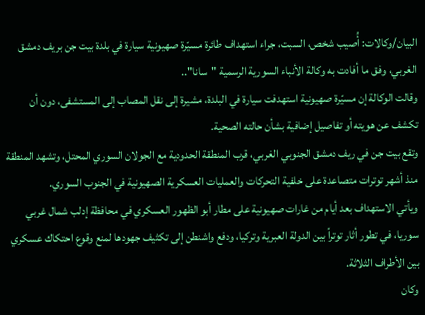البيان/وكالات: أُصيب شخص، السبت، جراء استهداف طائرة مسيّرة صهيونية سيارة في بلدة بيت جن بريف دمشق الغربي، وفق ما أفادت به وكالة الأنباء السورية الرسمية "سانا"..
وقالت الوكالة إن مسيّرة صهيونية استهدفت سيارة في البلدة، مشيرة إلى نقل المصاب إلى المستشفى، دون أن تكشف عن هويته أو تفاصيل إضافية بشأن حالته الصحية.
وتقع بيت جن في ريف دمشق الجنوبي الغربي، قرب المنطقة الحدودية مع الجولان السوري المحتل، وتشهد المنطقة منذ أشهر توترات متصاعدة على خلفية التحركات والعمليات العسكرية الصهيونية في الجنوب السوري.
ويأتي الاستهداف بعد أيام من غارات صهيونية على مطار أبو الظهور العسكري في محافظة إدلب شمال غربي سوريا، في تطور أثار توتراً بين الدولة العبرية وتركيا، ودفع واشنطن إلى تكثيف جهودها لمنع وقوع احتكاك عسكري بين الأطراف الثلاثة.
وكان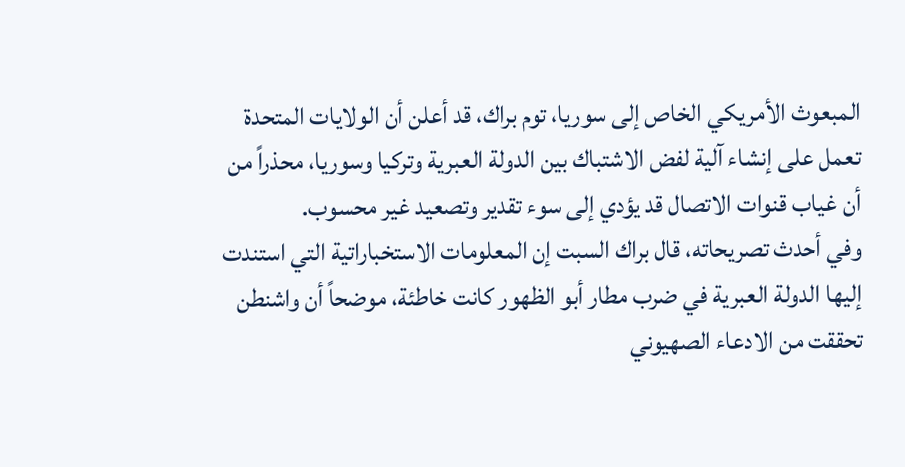المبعوث الأمريكي الخاص إلى سوريا، توم براك، قد أعلن أن الولايات المتحدة تعمل على إنشاء آلية لفض الاشتباك بين الدولة العبرية وتركيا وسوريا، محذراً من أن غياب قنوات الاتصال قد يؤدي إلى سوء تقدير وتصعيد غير محسوب.
وفي أحدث تصريحاته، قال براك السبت إن المعلومات الاستخباراتية التي استندت إليها الدولة العبرية في ضرب مطار أبو الظهور كانت خاطئة، موضحاً أن واشنطن تحققت من الادعاء الصهيوني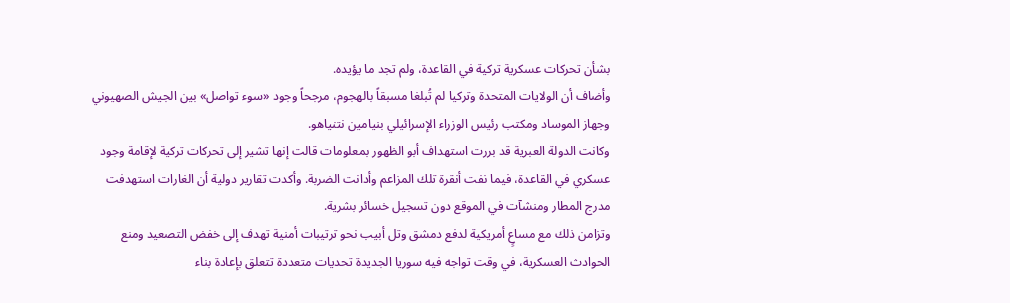بشأن تحركات عسكرية تركية في القاعدة، ولم تجد ما يؤيده.
وأضاف أن الولايات المتحدة وتركيا لم تُبلغا مسبقاً بالهجوم، مرجحاً وجود «سوء تواصل» بين الجيش الصهيوني وجهاز الموساد ومكتب رئيس الوزراء الإسرائيلي بنيامين نتنياهو.
وكانت الدولة العبرية قد بررت استهداف أبو الظهور بمعلومات قالت إنها تشير إلى تحركات تركية لإقامة وجود عسكري في القاعدة، فيما نفت أنقرة تلك المزاعم وأدانت الضربة. وأكدت تقارير دولية أن الغارات استهدفت مدرج المطار ومنشآت في الموقع دون تسجيل خسائر بشرية.
وتزامن ذلك مع مساعٍ أمريكية لدفع دمشق وتل أبيب نحو ترتيبات أمنية تهدف إلى خفض التصعيد ومنع الحوادث العسكرية، في وقت تواجه فيه سوريا الجديدة تحديات متعددة تتعلق بإعادة بناء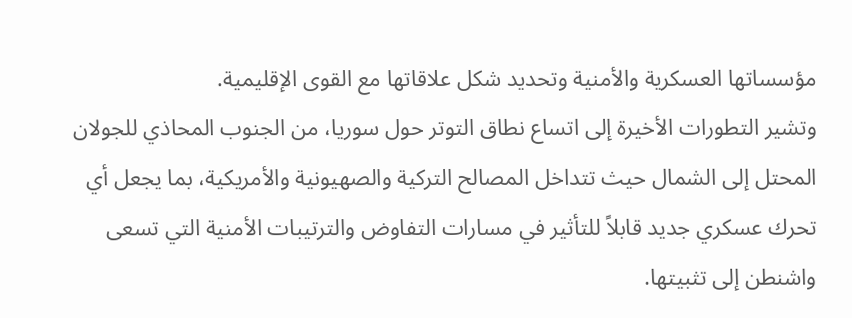مؤسساتها العسكرية والأمنية وتحديد شكل علاقاتها مع القوى الإقليمية.
وتشير التطورات الأخيرة إلى اتساع نطاق التوتر حول سوريا، من الجنوب المحاذي للجولان المحتل إلى الشمال حيث تتداخل المصالح التركية والصهيونية والأمريكية، بما يجعل أي تحرك عسكري جديد قابلاً للتأثير في مسارات التفاوض والترتيبات الأمنية التي تسعى واشنطن إلى تثبيتها.